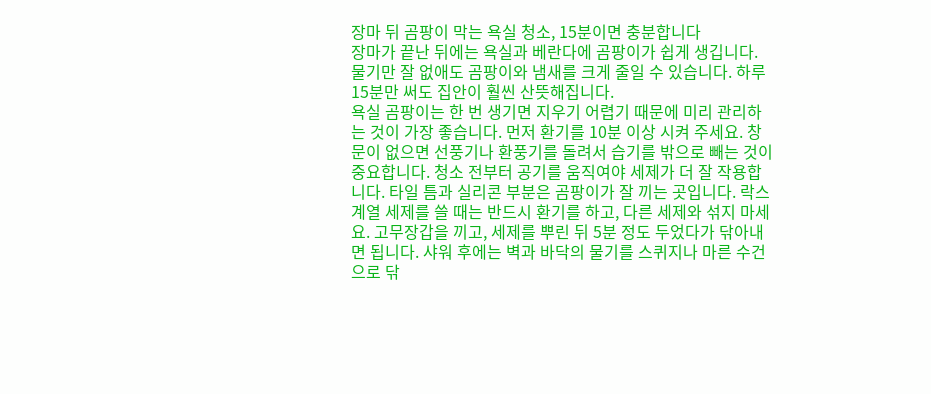장마 뒤 곰팡이 막는 욕실 청소, 15분이면 충분합니다
장마가 끝난 뒤에는 욕실과 베란다에 곰팡이가 쉽게 생깁니다. 물기만 잘 없애도 곰팡이와 냄새를 크게 줄일 수 있습니다. 하루 15분만 써도 집안이 훨씬 산뜻해집니다.
욕실 곰팡이는 한 번 생기면 지우기 어렵기 때문에 미리 관리하는 것이 가장 좋습니다. 먼저 환기를 10분 이상 시켜 주세요. 창문이 없으면 선풍기나 환풍기를 돌려서 습기를 밖으로 빼는 것이 중요합니다. 청소 전부터 공기를 움직여야 세제가 더 잘 작용합니다. 타일 틈과 실리콘 부분은 곰팡이가 잘 끼는 곳입니다. 락스 계열 세제를 쓸 때는 반드시 환기를 하고, 다른 세제와 섞지 마세요. 고무장갑을 끼고, 세제를 뿌린 뒤 5분 정도 두었다가 닦아내면 됩니다. 샤워 후에는 벽과 바닥의 물기를 스퀴지나 마른 수건으로 닦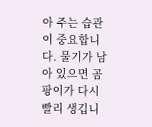아 주는 습관이 중요합니다. 물기가 남아 있으면 곰팡이가 다시 빨리 생깁니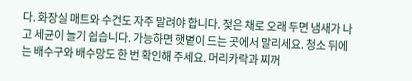다. 화장실 매트와 수건도 자주 말려야 합니다. 젖은 채로 오래 두면 냄새가 나고 세균이 늘기 쉽습니다. 가능하면 햇볕이 드는 곳에서 말리세요. 청소 뒤에는 배수구와 배수망도 한 번 확인해 주세요. 머리카락과 찌꺼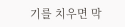기를 치우면 막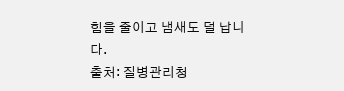힘을 줄이고 냄새도 덜 납니다.
출처: 질병관리청